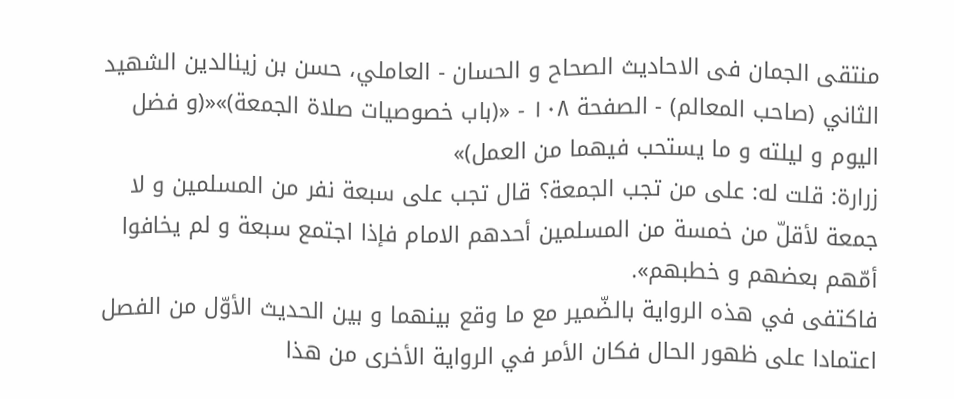منتقى الجمان فى الاحاديث الصحاح و الحسان - العاملي، حسن بن زينالدين الشهيد الثاني (صاحب المعالم) - الصفحة ١٠٨ - «(باب خصوصيات صلاة الجمعة)»«(و فضل اليوم و ليلته و ما يستحب فيهما من العمل)»
زرارة: قلت له: على من تجب الجمعة؟ قال تجب على سبعة نفر من المسلمين و لا جمعة لأقلّ من خمسة من المسلمين أحدهم الامام فإذا اجتمع سبعة و لم يخافوا أمّهم بعضهم و خطبهم».
فاكتفى في هذه الرواية بالضّمير مع ما وقع بينهما و بين الحديث الأوّل من الفصل اعتمادا على ظهور الحال فكان الأمر في الرواية الأخرى من هذا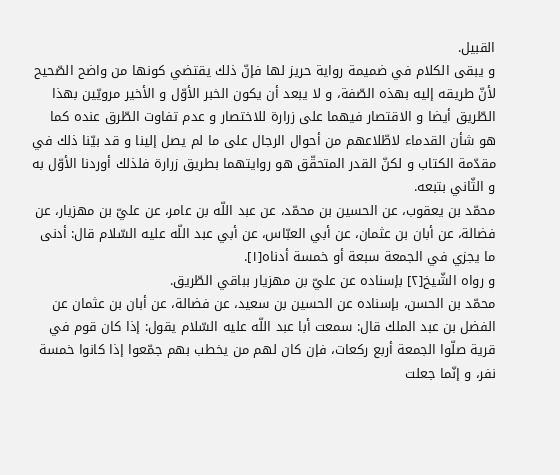القبيل.
و يبقى الكلام في ضميمة رواية حريز لها فإنّ ذلك يقتضي كونها من واضح الصّحيح لأنّ طريقه إليه بهذه الصّفة، و لا يبعد أن يكون الخبر الأوّل و الأخير مرويّين بهذا الطّريق أيضا و الاقتصار فيهما على زرارة للاختصار و عدم تفاوت الطّرق عنده كما هو شأن القدماء لاطّلاعهم من أحوال الرجال على ما لم يصل إلينا و قد بيّنا ذلك في مقدّمة الكتاب و لكنّ القدر المتحقّق هو روايتهما بطريق زرارة فلذلك أوردنا الأوّل به و الثّاني بتبعه.
محمّد بن يعقوب، عن الحسين بن محمّد، عن عبد اللّه بن عامر، عن عليّ بن مهزيار، عن فضالة، عن أبان بن عثمان، عن أبي العبّاس، عن أبي عبد اللّه عليه السّلام قال: أدنى ما يجزي في الجمعة سبعة أو خمسة أدناه[١].
و رواه الشّيخ[٢] بإسناده عن عليّ بن مهزيار بباقي الطّريق.
محمّد بن الحسن، بإسناده عن الحسين بن سعيد، عن فضالة، عن أبان بن عثمان عن الفضل بن عبد الملك قال: سمعت أبا عبد اللّه عليه السّلام يقول: إذا كان قوم في قرية صلّوا الجمعة أربع ركعات، فإن كان لهم من يخطب بهم جمّعوا إذا كانوا خمسة نفر، و إنّما جعلت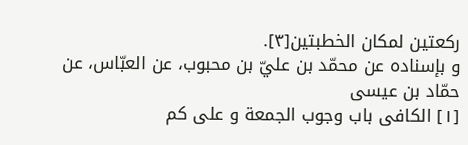ركعتين لمكان الخطبتين[٣].
و بإسناده عن محمّد بن عليّ بن محبوب، عن العبّاس، عن حمّاد بن عيسى
[١] الكافى باب وجوب الجمعة و على كم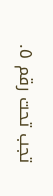تجب تحت رقم ٥.